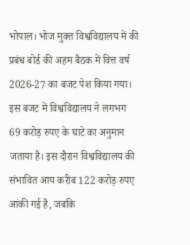भोपाल। भोज मुक्त विश्वविद्यालय में की प्रबंध बोर्ड की अहम बैठक में वित्त वर्ष 2026-27 का बजट पेश किया गया। इस बजट में विश्वविद्यालय ने लगभग 69 करोड़ रुपए के घाटे का अनुमान जताया है। इस दौरान विश्वविद्यालय की संभावित आय करीब 122 करोड़ रुपए आंकी गई है, जबकि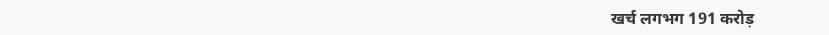खर्च लगभग 191 करोड़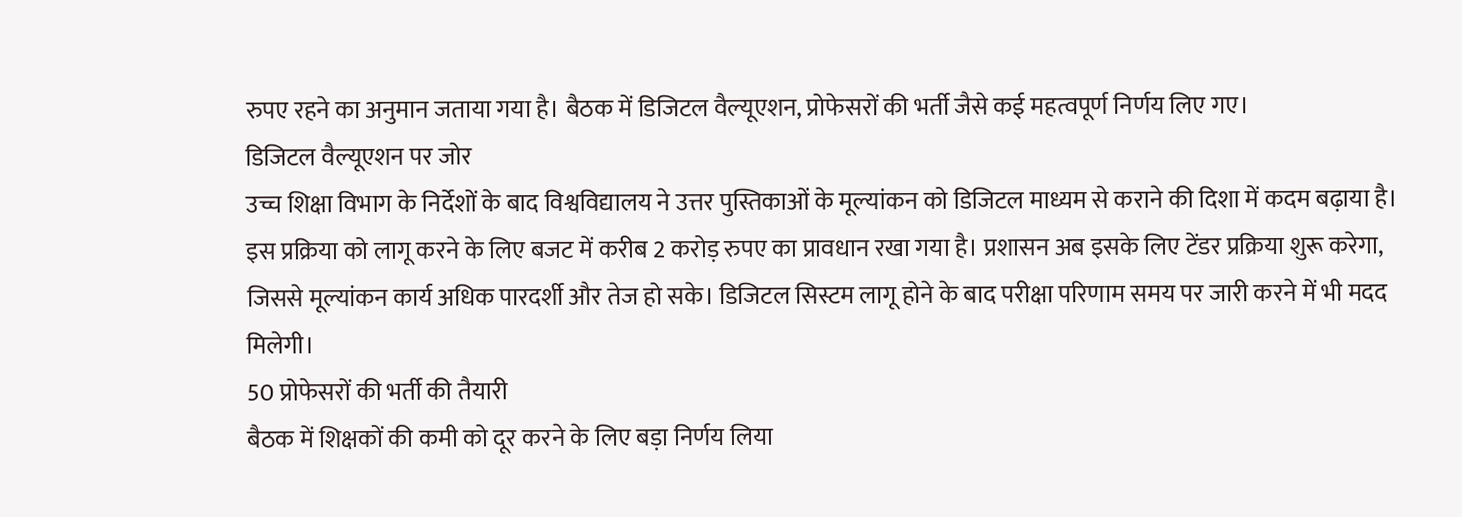रुपए रहने का अनुमान जताया गया है। बैठक में डिजिटल वैल्यूएशन, प्रोफेसरों की भर्ती जैसे कई महत्वपूर्ण निर्णय लिए गए।
डिजिटल वैल्यूएशन पर जोर
उच्च शिक्षा विभाग के निर्देशों के बाद विश्वविद्यालय ने उत्तर पुस्तिकाओं के मूल्यांकन को डिजिटल माध्यम से कराने की दिशा में कदम बढ़ाया है। इस प्रक्रिया को लागू करने के लिए बजट में करीब 2 करोड़ रुपए का प्रावधान रखा गया है। प्रशासन अब इसके लिए टेंडर प्रक्रिया शुरू करेगा, जिससे मूल्यांकन कार्य अधिक पारदर्शी और तेज हो सके। डिजिटल सिस्टम लागू होने के बाद परीक्षा परिणाम समय पर जारी करने में भी मदद मिलेगी।
50 प्रोफेसरों की भर्ती की तैयारी
बैठक में शिक्षकों की कमी को दूर करने के लिए बड़ा निर्णय लिया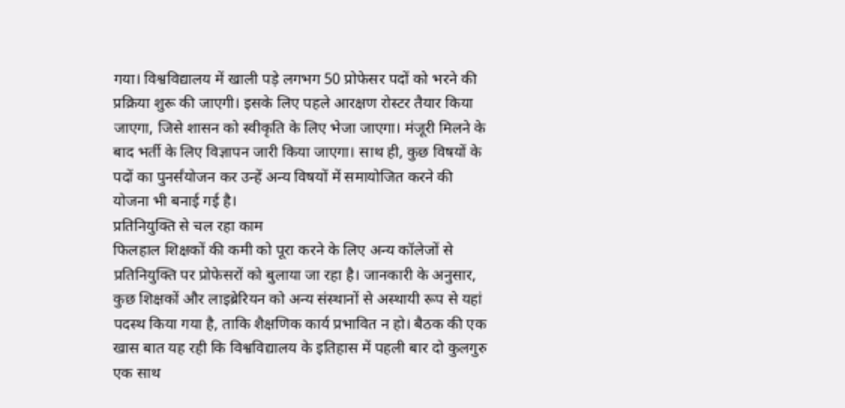गया। विश्वविद्यालय में खाली पड़े लगभग 50 प्रोफेसर पदों को भरने की प्रक्रिया शुरू की जाएगी। इसके लिए पहले आरक्षण रोस्टर तैयार किया जाएगा, जिसे शासन को स्वीकृति के लिए भेजा जाएगा। मंजूरी मिलने के बाद भर्ती के लिए विज्ञापन जारी किया जाएगा। साथ ही, कुछ विषयों के पदों का पुनर्संयोजन कर उन्हें अन्य विषयों में समायोजित करने की योजना भी बनाई गई है।
प्रतिनियुक्ति से चल रहा काम
फिलहाल शिक्षकों की कमी को पूरा करने के लिए अन्य कॉलेजों से प्रतिनियुक्ति पर प्रोफेसरों को बुलाया जा रहा है। जानकारी के अनुसार, कुछ शिक्षकों और लाइब्रेरियन को अन्य संस्थानों से अस्थायी रूप से यहां पदस्थ किया गया है, ताकि शैक्षणिक कार्य प्रभावित न हो। बैठक की एक खास बात यह रही कि विश्वविद्यालय के इतिहास में पहली बार दो कुलगुरु एक साथ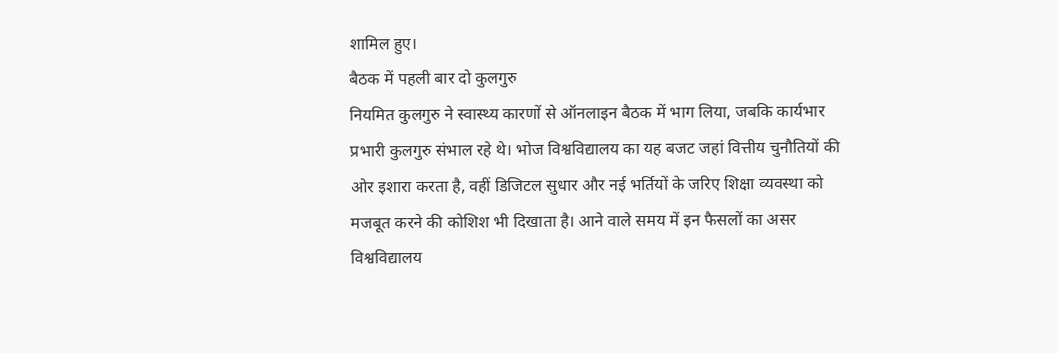शामिल हुए।
बैठक में पहली बार दो कुलगुरु
नियमित कुलगुरु ने स्वास्थ्य कारणों से ऑनलाइन बैठक में भाग लिया, जबकि कार्यभार प्रभारी कुलगुरु संभाल रहे थे। भोज विश्वविद्यालय का यह बजट जहां वित्तीय चुनौतियों की ओर इशारा करता है, वहीं डिजिटल सुधार और नई भर्तियों के जरिए शिक्षा व्यवस्था को मजबूत करने की कोशिश भी दिखाता है। आने वाले समय में इन फैसलों का असर विश्वविद्यालय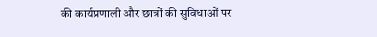की कार्यप्रणाली और छात्रों की सुविधाओं पर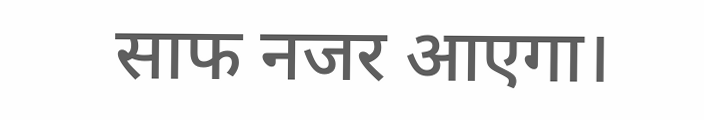साफ नजर आएगा।